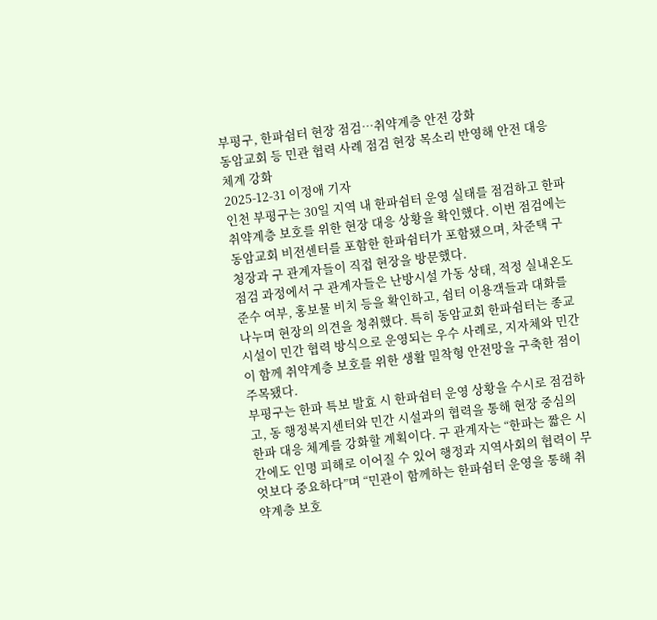부평구, 한파쉼터 현장 점검…취약계층 안전 강화
동암교회 등 민관 협력 사례 점검 현장 목소리 반영해 안전 대응 체계 강화
2025-12-31 이정애 기자
인천 부평구는 30일 지역 내 한파쉼터 운영 실태를 점검하고 한파 취약계층 보호를 위한 현장 대응 상황을 확인했다. 이번 점검에는 동암교회 비전센터를 포함한 한파쉼터가 포함됐으며, 차준택 구청장과 구 관계자들이 직접 현장을 방문했다.
점검 과정에서 구 관계자들은 난방시설 가동 상태, 적정 실내온도 준수 여부, 홍보물 비치 등을 확인하고, 쉼터 이용객들과 대화를 나누며 현장의 의견을 청취했다. 특히 동암교회 한파쉼터는 종교시설이 민간 협력 방식으로 운영되는 우수 사례로, 지자체와 민간이 함께 취약계층 보호를 위한 생활 밀착형 안전망을 구축한 점이 주목됐다.
부평구는 한파 특보 발효 시 한파쉼터 운영 상황을 수시로 점검하고, 동 행정복지센터와 민간 시설과의 협력을 통해 현장 중심의 한파 대응 체계를 강화할 계획이다. 구 관계자는 “한파는 짧은 시간에도 인명 피해로 이어질 수 있어 행정과 지역사회의 협력이 무엇보다 중요하다”며 “민관이 함께하는 한파쉼터 운영을 통해 취약계층 보호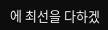에 최선을 다하겠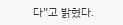다”고 밝혔다.